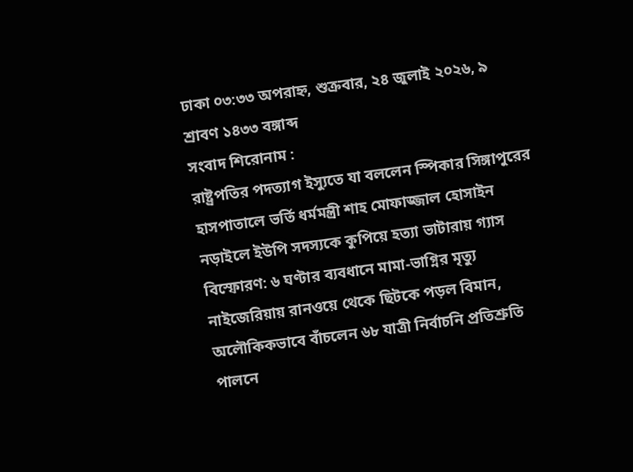ঢাকা ০৩:৩৩ অপরাহ্ন, শুক্রবার, ২৪ জুলাই ২০২৬, ৯ শ্রাবণ ১৪৩৩ বঙ্গাব্দ
সংবাদ শিরোনাম :
রাষ্ট্রপতির পদত্যাগ ইস্যুতে যা বললেন স্পিকার সিঙ্গাপুরের হাসপাতালে ভর্তি ধর্মমন্ত্রী শাহ মোফাজ্জাল হোসাইন নড়াইলে ইউপি সদস্যকে কুপিয়ে হত্যা ভাটারায় গ্যাস বিস্ফোরণ: ৬ ঘণ্টার ব্যবধানে মামা-ভাগ্নির মৃত্যু নাইজেরিয়ায় রানওয়ে থেকে ছিটকে পড়ল বিমান, অলৌকিকভাবে বাঁচলেন ৬৮ যাত্রী নির্বাচনি প্রতিশ্রুতি পালনে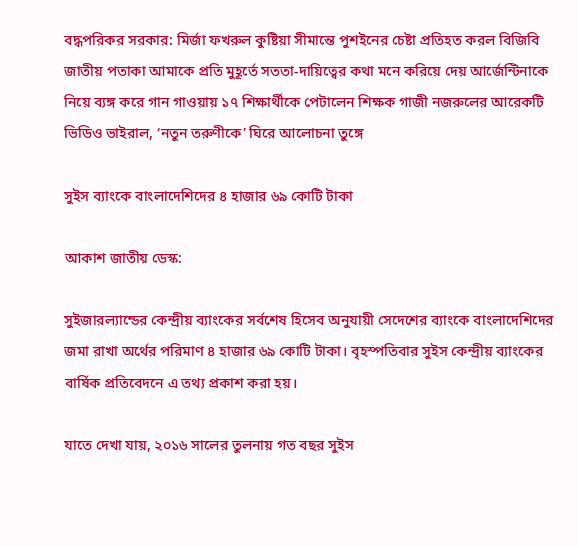বদ্ধপরিকর সরকার: মির্জা ফখরুল কুষ্টিয়া সীমান্তে পুশইনের চেষ্টা প্রতিহত করল বিজিবি জাতীয় পতাকা আমাকে প্রতি মুহূর্তে সততা-দায়িত্বের কথা মনে করিয়ে দেয় আর্জেন্টিনাকে নিয়ে ব্যঙ্গ করে গান গাওয়ায় ১৭ শিক্ষার্থীকে পেটালেন শিক্ষক গাজী নজরুলের আরেকটি ভিডিও ভাইরাল, ‘নতুন তরুণীকে’ ঘিরে আলোচনা তুঙ্গে

সুইস ব্যাংকে বাংলাদেশিদের ৪ হাজার ৬৯ কোটি টাকা

আকাশ জাতীয় ডেস্ক:

সুইজারল্যান্ডের কেন্দ্রীয় ব্যাংকের সর্বশেষ হিসেব অনুযায়ী সেদেশের ব্যাংকে বাংলাদেশিদের জমা রাখা অর্থের পরিমাণ ৪ হাজার ৬৯ কোটি টাকা। বৃহস্পতিবার সুইস কেন্দ্রীয় ব্যাংকের বার্ষিক প্রতিবেদনে এ তথ্য প্রকাশ করা হয়।

যাতে দেখা যায়, ২০১৬ সালের তুলনায় গত বছর সুইস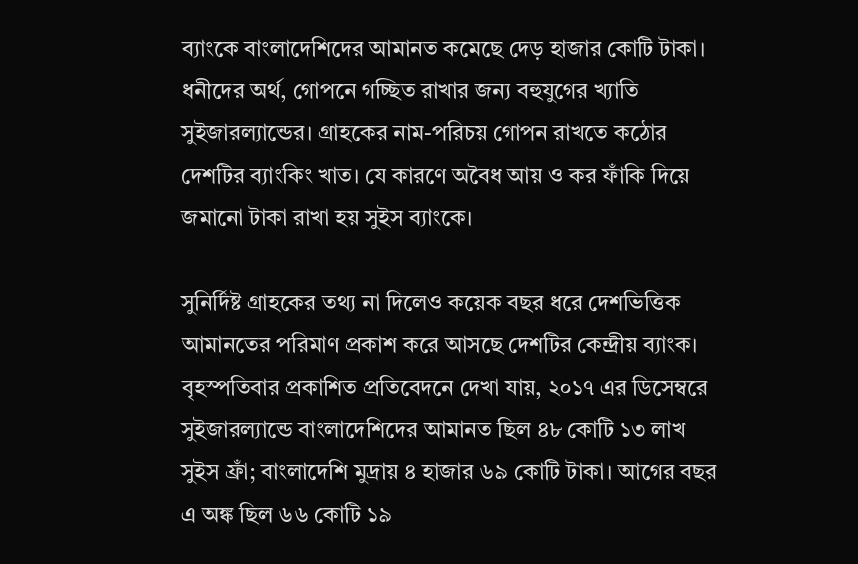ব্যাংকে বাংলাদেশিদের আমানত কমেছে দেড় হাজার কোটি টাকা। ধনীদের অর্থ, গোপনে গচ্ছিত রাখার জন্য বহুযুগের খ্যাতি সুইজারল্যান্ডের। গ্রাহকের নাম-পরিচয় গোপন রাখতে কঠোর দেশটির ব্যাংকিং খাত। যে কারণে অবৈধ আয় ও কর ফাঁকি দিয়ে জমানো টাকা রাখা হয় সুইস ব্যাংকে।

সুনির্দিষ্ট গ্রাহকের তথ্য না দিলেও কয়েক বছর ধরে দেশভিত্তিক আমানতের পরিমাণ প্রকাশ করে আসছে দেশটির কেন্দ্রীয় ব্যাংক। বৃহস্পতিবার প্রকাশিত প্রতিবেদনে দেখা যায়, ২০১৭ এর ডিসেম্বরে সুইজারল্যান্ডে বাংলাদেশিদের আমানত ছিল ৪৮ কোটি ১৩ লাখ সুইস ফ্রাঁ; বাংলাদেশি মুদ্রায় ৪ হাজার ৬৯ কোটি টাকা। আগের বছর এ অঙ্ক ছিল ৬৬ কোটি ১৯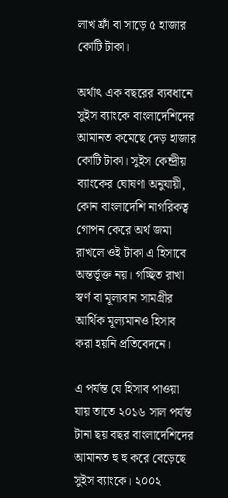লাখ ফ্রাঁ বা সাড়ে ৫ হাজার কোটি টাকা।

অর্থাৎ এক বছরের ব্যবধানে সুইস ব্যাংকে বাংলাদেশিদের আমানত কমেছে দেড় হাজার কোটি টাকা। সুইস কেন্দ্রীয় ব্যাংকের ঘোষণা অনুযায়ী, কোন বাংলাদেশি নাগরিকত্ব গোপন কেরে অর্থ জমা রাখলে ওই টাকা এ হিসাবে অন্তর্ভূক্ত নয়। গচ্ছিত রাখা স্বর্ণ বা মূল্যবান সামগ্রীর আর্থিক মূল্যমানও হিসাব করা হয়নি প্রতিবেদনে।

এ পর্যন্ত যে হিসাব পাওয়া যায় তাতে ২০১৬ সাল পর্যন্ত টানা ছয় বছর বাংলাদেশিদের আমানত হু হু করে বেড়েছে সুইস ব্যাংকে। ২০০২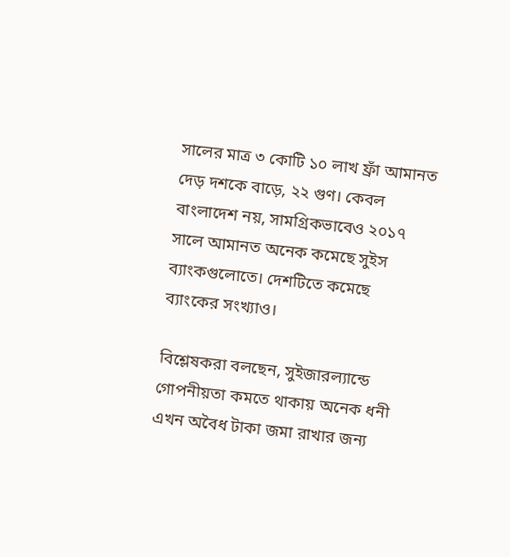সালের মাত্র ৩ কোটি ১০ লাখ ফ্রাঁ আমানত দেড় দশকে বাড়ে, ২২ গুণ। কেবল বাংলাদেশ নয়, সামগ্রিকভাবেও ২০১৭ সালে আমানত অনেক কমেছে সুইস ব্যাংকগুলোতে। দেশটিতে কমেছে ব্যাংকের সংখ্যাও।

বিশ্লেষকরা বলছেন, সুইজারল্যান্ডে গোপনীয়তা কমতে থাকায় অনেক ধনী এখন অবৈধ টাকা জমা রাখার জন্য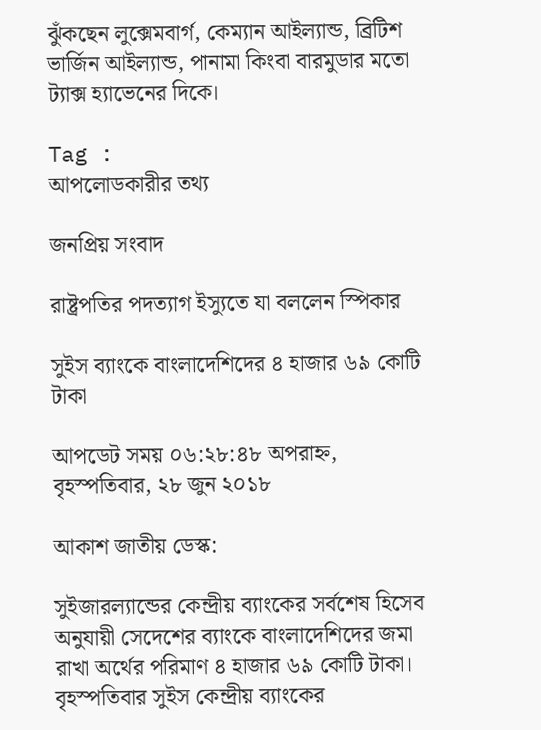ঝুঁকছেন লুক্সেমবার্গ, কেম্যান আইল্যান্ড, ব্রিটিশ ভার্জিন আইল্যান্ড, পানামা কিংবা বারমুডার মতো ট্যাক্স হ্যাভেনের দিকে।

Tag :
আপলোডকারীর তথ্য

জনপ্রিয় সংবাদ

রাষ্ট্রপতির পদত্যাগ ইস্যুতে যা বললেন স্পিকার

সুইস ব্যাংকে বাংলাদেশিদের ৪ হাজার ৬৯ কোটি টাকা

আপডেট সময় ০৬:২৮:৪৮ অপরাহ্ন, বৃহস্পতিবার, ২৮ জুন ২০১৮

আকাশ জাতীয় ডেস্ক:

সুইজারল্যান্ডের কেন্দ্রীয় ব্যাংকের সর্বশেষ হিসেব অনুযায়ী সেদেশের ব্যাংকে বাংলাদেশিদের জমা রাখা অর্থের পরিমাণ ৪ হাজার ৬৯ কোটি টাকা। বৃহস্পতিবার সুইস কেন্দ্রীয় ব্যাংকের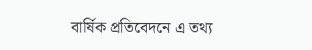বার্ষিক প্রতিবেদনে এ তথ্য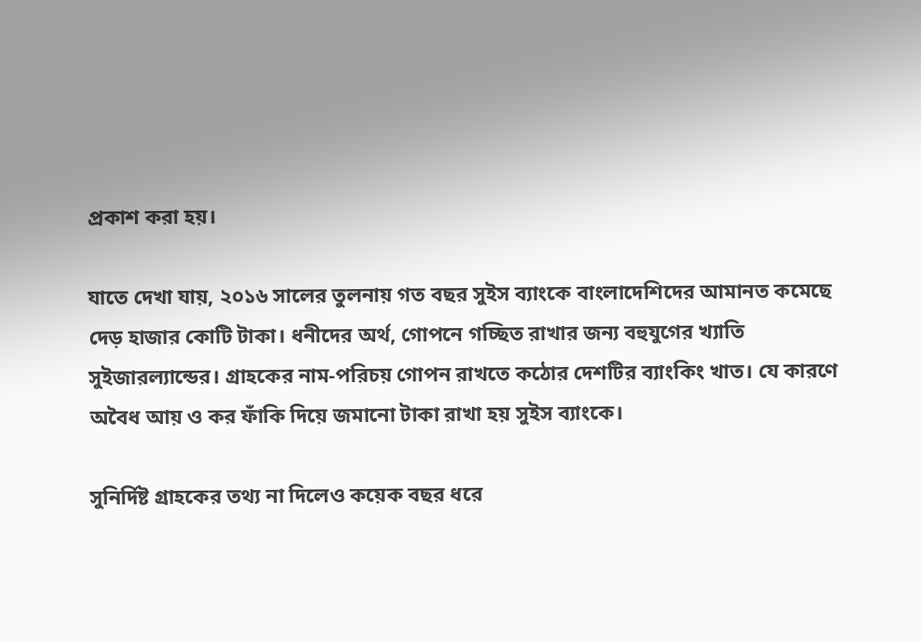প্রকাশ করা হয়।

যাতে দেখা যায়, ২০১৬ সালের তুলনায় গত বছর সুইস ব্যাংকে বাংলাদেশিদের আমানত কমেছে দেড় হাজার কোটি টাকা। ধনীদের অর্থ, গোপনে গচ্ছিত রাখার জন্য বহুযুগের খ্যাতি সুইজারল্যান্ডের। গ্রাহকের নাম-পরিচয় গোপন রাখতে কঠোর দেশটির ব্যাংকিং খাত। যে কারণে অবৈধ আয় ও কর ফাঁকি দিয়ে জমানো টাকা রাখা হয় সুইস ব্যাংকে।

সুনির্দিষ্ট গ্রাহকের তথ্য না দিলেও কয়েক বছর ধরে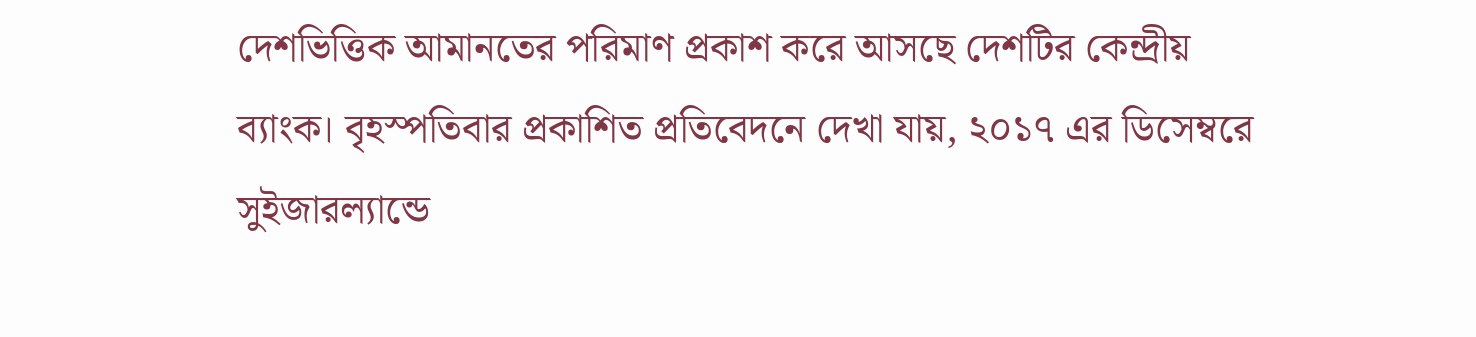দেশভিত্তিক আমানতের পরিমাণ প্রকাশ করে আসছে দেশটির কেন্দ্রীয় ব্যাংক। বৃহস্পতিবার প্রকাশিত প্রতিবেদনে দেখা যায়, ২০১৭ এর ডিসেম্বরে সুইজারল্যান্ডে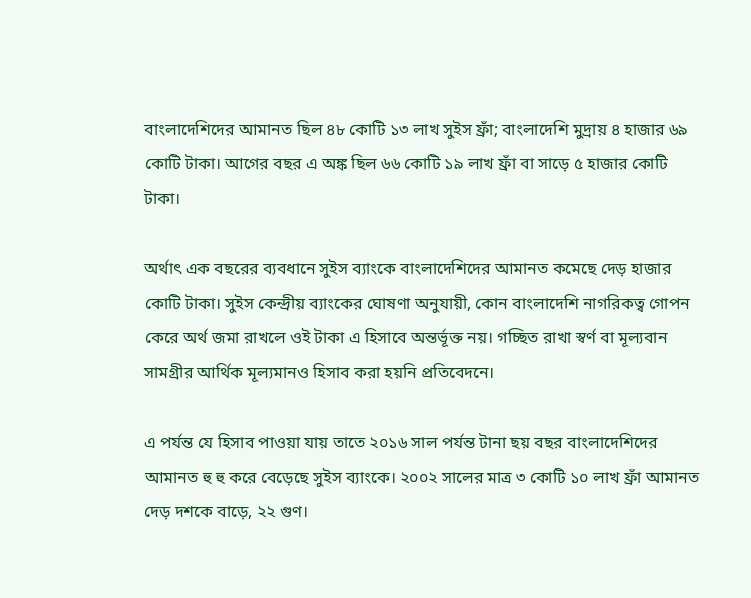বাংলাদেশিদের আমানত ছিল ৪৮ কোটি ১৩ লাখ সুইস ফ্রাঁ; বাংলাদেশি মুদ্রায় ৪ হাজার ৬৯ কোটি টাকা। আগের বছর এ অঙ্ক ছিল ৬৬ কোটি ১৯ লাখ ফ্রাঁ বা সাড়ে ৫ হাজার কোটি টাকা।

অর্থাৎ এক বছরের ব্যবধানে সুইস ব্যাংকে বাংলাদেশিদের আমানত কমেছে দেড় হাজার কোটি টাকা। সুইস কেন্দ্রীয় ব্যাংকের ঘোষণা অনুযায়ী, কোন বাংলাদেশি নাগরিকত্ব গোপন কেরে অর্থ জমা রাখলে ওই টাকা এ হিসাবে অন্তর্ভূক্ত নয়। গচ্ছিত রাখা স্বর্ণ বা মূল্যবান সামগ্রীর আর্থিক মূল্যমানও হিসাব করা হয়নি প্রতিবেদনে।

এ পর্যন্ত যে হিসাব পাওয়া যায় তাতে ২০১৬ সাল পর্যন্ত টানা ছয় বছর বাংলাদেশিদের আমানত হু হু করে বেড়েছে সুইস ব্যাংকে। ২০০২ সালের মাত্র ৩ কোটি ১০ লাখ ফ্রাঁ আমানত দেড় দশকে বাড়ে, ২২ গুণ।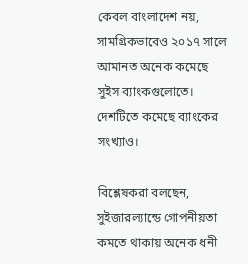কেবল বাংলাদেশ নয়, সামগ্রিকভাবেও ২০১৭ সালে আমানত অনেক কমেছে সুইস ব্যাংকগুলোতে। দেশটিতে কমেছে ব্যাংকের সংখ্যাও।

বিশ্লেষকরা বলছেন, সুইজারল্যান্ডে গোপনীয়তা কমতে থাকায় অনেক ধনী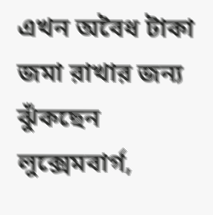এখন অবৈধ টাকা জমা রাখার জন্য ঝুঁকছেন লুক্সেমবার্গ,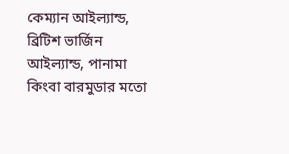কেম্যান আইল্যান্ড, ব্রিটিশ ভার্জিন আইল্যান্ড, পানামা কিংবা বারমুডার মতো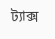ট্যাক্স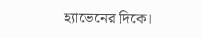হ্যাভেনের দিকে।